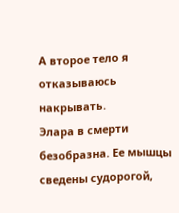А второе тело я отказываюсь накрывать.
Элара в смерти безобразна. Ее мышцы сведены судорогой,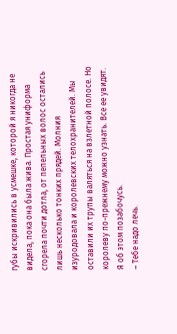губы искривились в усмешке, которой я никогда не видела, пока она была жива. Простая униформа сгорела почти дотла, от пепельных волос остались лишь несколько тонких прядей. Молния изуродовала и королевских телохранителей. Мы оставили их трупы валяться на взлетной полосе. Но королеву по-прежнему можно узнать. Все ее увидят. Я об этом позабочусь.
– Тебе надо лечь.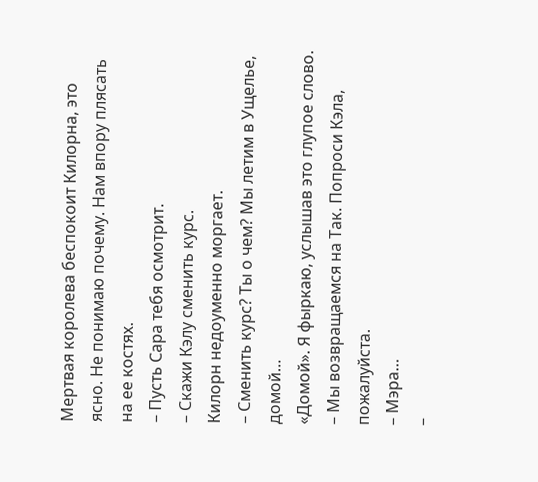Мертвая королева беспокоит Килорна, это ясно. Не понимаю почему. Нам впору плясать на ее костях.
– Пусть Сара тебя осмотрит.
– Скажи Кэлу сменить курс.
Килорн недоуменно моргает.
– Сменить курс? Ты о чем? Мы летим в Ущелье, домой…
«Домой». Я фыркаю, услышав это глупое слово.
– Мы возвращаемся на Так. Попроси Кэла, пожалуйста.
– Мэра…
–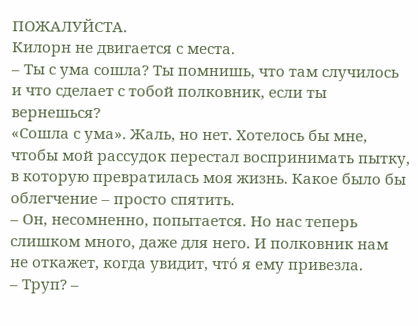ПОЖАЛУЙСТА.
Килорн не двигается с места.
– Ты с ума сошла? Ты помнишь, что там случилось и что сделает с тобой полковник, если ты вернешься?
«Сошла с ума». Жаль, но нет. Хотелось бы мне, чтобы мой рассудок перестал воспринимать пытку, в которую превратилась моя жизнь. Какое было бы облегчение – просто спятить.
– Он, несомненно, попытается. Но нас теперь слишком много, даже для него. И полковник нам не откажет, когда увидит, чтó я ему привезла.
– Труп? –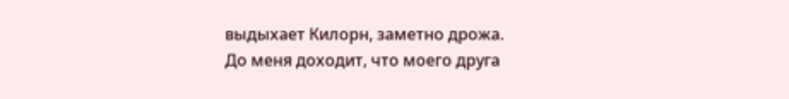выдыхает Килорн, заметно дрожа.
До меня доходит, что моего друга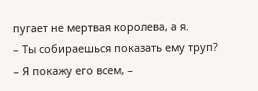пугает не мертвая королева, а я.
– Ты собираешься показать ему труп?
– Я покажу его всем, –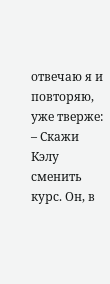отвечаю я и повторяю, уже тверже: – Скажи Кэлу сменить курс. Он, в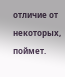отличие от некоторых, поймет.